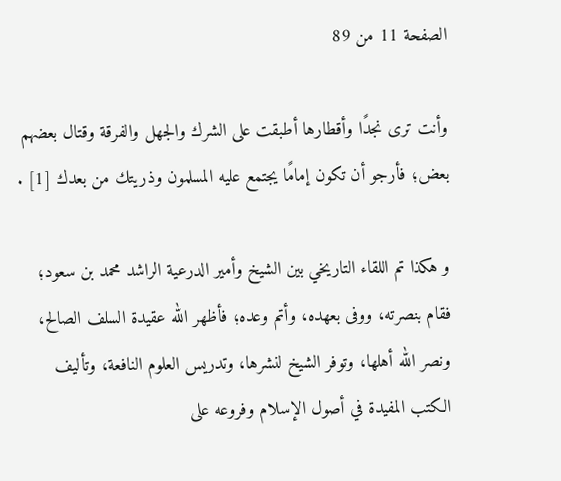الصفحة 11 من 89

وأنت ترى نجدًا وأقطارها أطبقت على الشرك والجهل والفرقة وقتال بعضهم بعض؛ فأرجو أن تكون إمامًا يجتمع عليه المسلمون وذريتك من بعدك [1] .

و هكذا تم اللقاء التاريخي بين الشيخ وأمير الدرعية الراشد محمد بن سعود؛ فقام بنصرته، ووفى بعهده، وأتم وعده؛ فأظهر الله عقيدة السلف الصالح، ونصر الله أهلها، وتوفر الشيخ لنشرها، وتدريس العلوم النافعة، وتأليف الكتب المفيدة في أصول الإسلام وفروعه على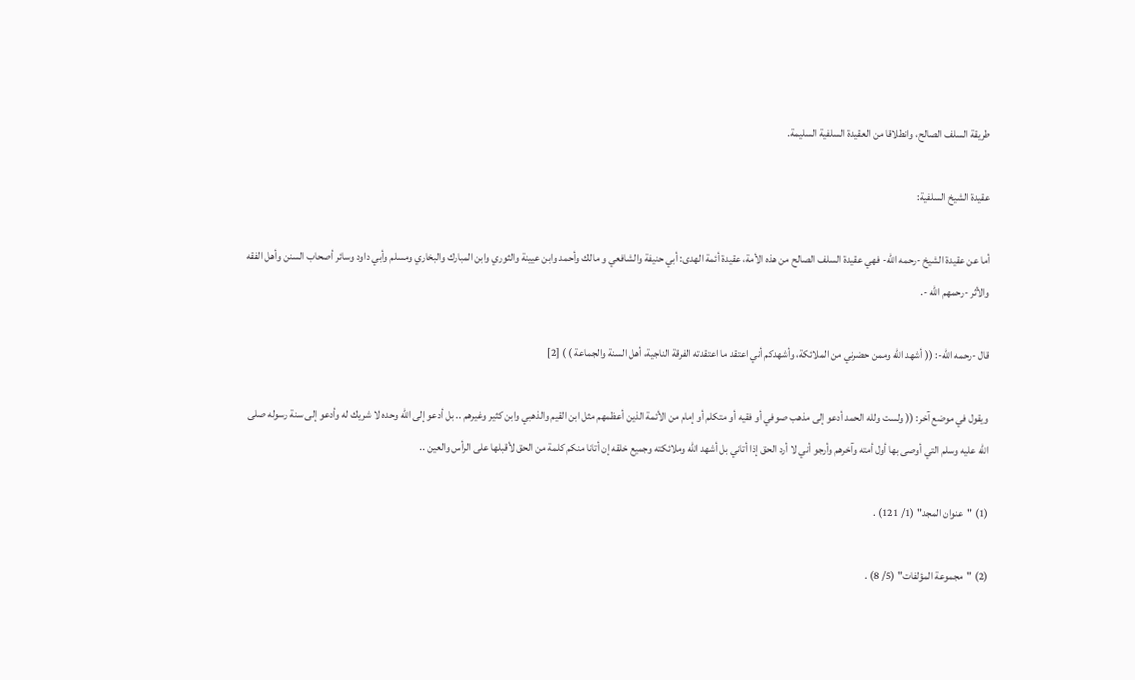طريقة السلف الصالح، وانطلاقا من العقيدة السلفية السليمة.

عقيدة الشيخ السلفية:

أما عن عقيدة الشيخ -رحمه الله- فهي عقيدة السلف الصالح من هذه الأمة، عقيدة أئمة الهدى: أبي حنيفة والشافعي و مالك وأحمد وابن عيينة والثوري وابن المبارك والبخاري ومسلم وأبي داود وسائر أصحاب السنن وأهل الفقه والأثر -رحمهم الله -.

قال -رحمه الله-: (( أشهد الله وممن حضرني من الملائكة، وأشهدكم أني اعتقد ما اعتقدته الفرقة الناجية، أهل السنة والجماعة ) ) [2]

ويقول في موضع آخر: (( ولست ولله الحمد أدعو إلى مذهب صوفي أو فقيه أو متكلم أو إمام من الأئمة الذين أعظمهم مثل ابن القيم والذهبي وابن كثير وغيرهم .. بل أدعو إلى الله وحده لا شريك له وأدعو إلى سنة رسوله صلى الله عليه وسلم التي أوصى بها أول أمته وآخرهم وأرجو أني لا أرد الحق إذا أتاني بل أشهد الله وملائكته وجميع خلقه إن أتانا منكم كلمة من الحق لأقبلها على الرأس والعين ..

(1) "عنوان المجد" (1/ 121) .

(2) "مجموعة المؤلفات" (5/ 8) .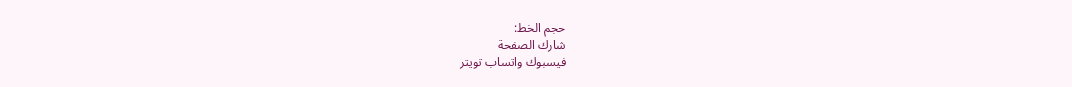حجم الخط:
شارك الصفحة
فيسبوك واتساب تويتر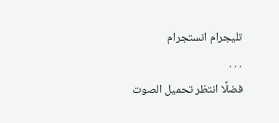تليجرام انستجرام
. . .
فضلًا انتظر تحميل الصوت